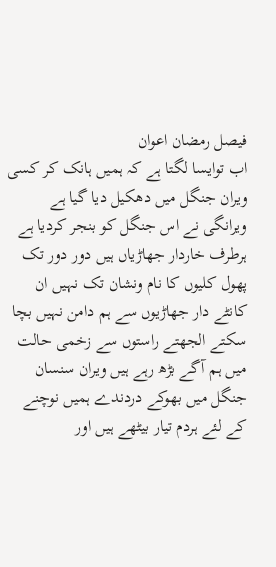فیصل رمضان اعوان
اب توایسا لگتا ہے کہ ہمیں ہانک کر کسی ویران جنگل میں دھکیل دیا گیا ہے ویرانگی نے اس جنگل کو بنجر کردیا ہے ہرطرف خاردار جھاڑیاں ہیں دور دور تک پھول کلیوں کا نام ونشان تک نہیں ان کانٹے دار جھاڑیوں سے ہم دامن نہیں بچا سکتے الجھتے راستوں سے زخمی حالت میں ہم آگے بڑھ رہے ہیں ویران سنسان جنگل میں بھوکے دردندے ہمیں نوچنے کے لئے ہردم تیار بیٹھے ہیں اور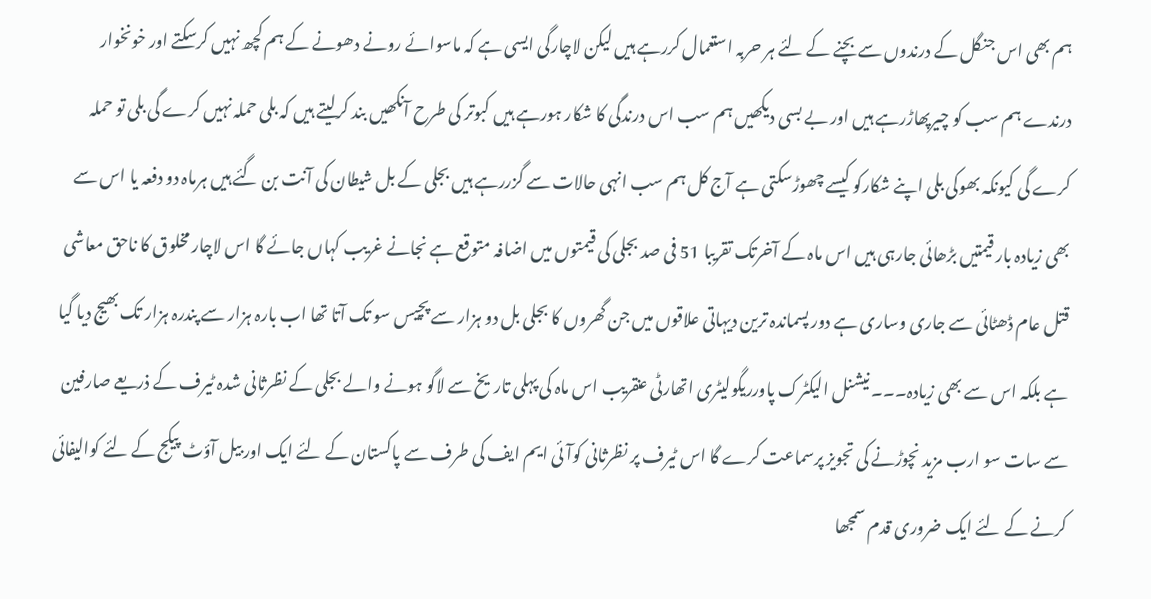ہم بھی اس جنگل کے درندوں سے بچنے کے لئے ہر حربہ استعمال کررہے ہیں لیکن لاچارگی ایسی ہے کہ ماسوائے رونے دھونے کے ہم کچھ نہیں کرسکتے اور خونخوار درندے ہم سب کو چیرپھاڑرہے ہیں اور بے بسی دیکھیں ہم سب اس درندگی کا شکار ہورہے ہیں کبوتر کی طرح آنکھیں بند کرلیتے ہیں کہ بلی حملہ نہیں کرے گی بلی تو حملہ کرے گی کیونکہ بھوکی بلی اپنے شکارکو کیسے چھوڑسکتی ہے آج کل ہم سب انہی حالات سے گزررہے ہیں بجلی کے بل شیطان کی آنت بن گئے ہیں ہرماہ دو دفعہ یا اس سے بھی زیادہ بار قیمتیں بڑھائی جارہی ہیں اس ماہ کے آخرتک تقریبا 51 فی صد بجلی کی قیمتوں میں اضافہ متوقع ہے نجانے غریب کہاں جائے گا اس لاچار مخلوق کا ناحق معاشی قتل عام ڈھٹائی سے جاری وساری ہے دور پسماندہ ترین دیہاتی علاقوں میں جن گھروں کا بجلی بل دو ہزار سے پچیس سو تک آتا تھا اب بارہ ہزار سے پندرہ ہزار تک بھیج دیا گیا ہے بلکہ اس سے بھی زیادہ۔۔۔ نیشنل الیکٹرک پاورریگولیٹری اتھارٹی عنقریب اس ماہ کی پہلی تاریخ سے لاگو ہونے والے بجلی کے نظرثانی شدہ ٹیرف کے ذریعے صارفین سے سات سو ارب مزید نچوڑنے کی تجویز پرسماعت کرے گا اس ٹیرف پر نظرثانی کوآئی ایم ایف کی طرف سے پاکستان کے لئے ایک اور بیل آؤٹ پیکج کے لئے کوالیفائی کرنے کے لئے ایک ضروری قدم سمجھا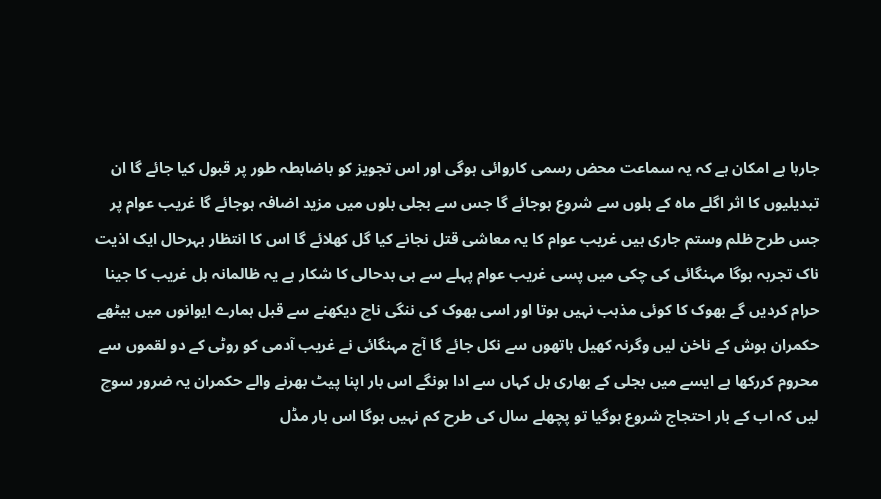جارہا ہے امکان ہے کہ یہ سماعت محض رسمی کاروائی ہوگی اور اس تجویز کو باضابطہ طور پر قبول کیا جائے گا ان تبدیلیوں کا اثر اگلے ماہ کے بلوں سے شروع ہوجائے گا جس سے بجلی بلوں میں مزید اضافہ ہوجائے گا غریب عوام پر جس طرح ظلم وستم جاری ہیں غریب عوام کا یہ معاشی قتل نجانے کیا گل کھلائے گا اس کا انتظار بہرحال ایک اذیت ناک تجربہ ہوگا مہنگائی کی چکی میں پسی غریب عوام پہلے سے ہی بدحالی کا شکار ہے یہ ظالمانہ بل غریب کا جینا حرام کردیں گے بھوک کا کوئی مذہب نہیں ہوتا اور اسی بھوک کی ننگی ناچ دیکھنے سے قبل ہمارے ایوانوں میں بیٹھے حکمران ہوش کے ناخن لیں وگرنہ کھیل ہاتھوں سے نکل جائے گا آج مہنگائی نے غریب آدمی کو روٹی کے دو لقموں سے محروم کررکھا ہے ایسے میں بجلی کے بھاری بل کہاں سے ادا ہونگے اس بار اپنا پیٹ بھرنے والے حکمران یہ ضرور سوچ لیں کہ اب کے بار احتجاج شروع ہوگیا تو پچھلے سال کی طرح کم نہیں ہوگا اس بار مڈل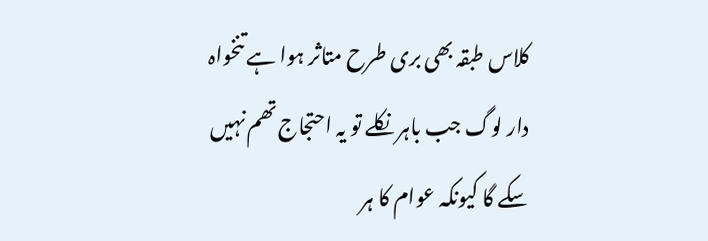کلاس طبقہ بھی بری طرح متاثر ہوا ہے تنخواہ دار لوگ جب باہر نکلے تو یہ احتجاج تھم نہیں سکے گا کیونکہ عوام کا ہر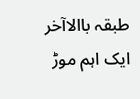طبقہ باالاآخر ایک اہم موڑ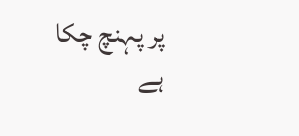پر پہنچ چکا ہے